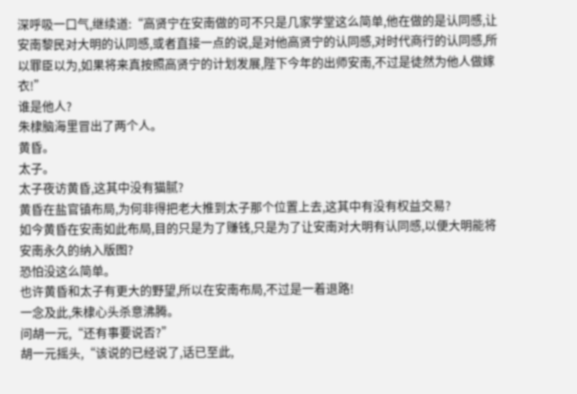深呼吸一口气,继续道:“高贤宁在安南做的可不只是几家学堂这么简单,他在做的是认同感,让安南黎民对大明的认同感,或者直接一点的说,是对他高贤宁的认同感,对时代商行的认同感,所以罪臣以为,如果将来真按照高贤宁的计划发展,陛下今年的出师安南,不过是徒然为他人做嫁衣!”
谁是他人?
朱棣脑海里冒出了两个人。
黄昏。
太子。
太子夜访黄昏,这其中没有猫腻?
黄昏在盐官镇布局,为何非得把老大推到太子那个位置上去,这其中有没有权益交易?
如今黄昏在安南如此布局,目的只是为了赚钱,只是为了让安南对大明有认同感,以便大明能将安南永久的纳入版图?
恐怕没这么简单。
也许黄昏和太子有更大的野望,所以在安南布局,不过是一着退路!
一念及此,朱棣心头杀意沸腾。
问胡一元,“还有事要说否?”
胡一元摇头,“该说的已经说了,话已至此,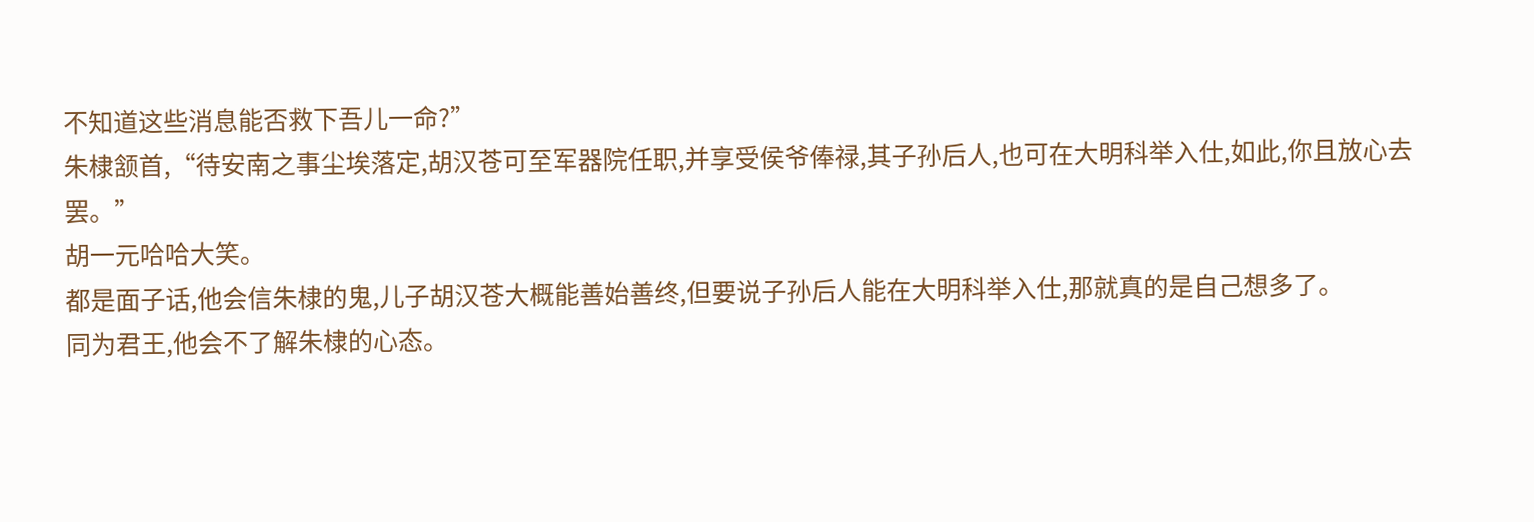不知道这些消息能否救下吾儿一命?”
朱棣颔首,“待安南之事尘埃落定,胡汉苍可至军器院任职,并享受侯爷俸禄,其子孙后人,也可在大明科举入仕,如此,你且放心去罢。”
胡一元哈哈大笑。
都是面子话,他会信朱棣的鬼,儿子胡汉苍大概能善始善终,但要说子孙后人能在大明科举入仕,那就真的是自己想多了。
同为君王,他会不了解朱棣的心态。